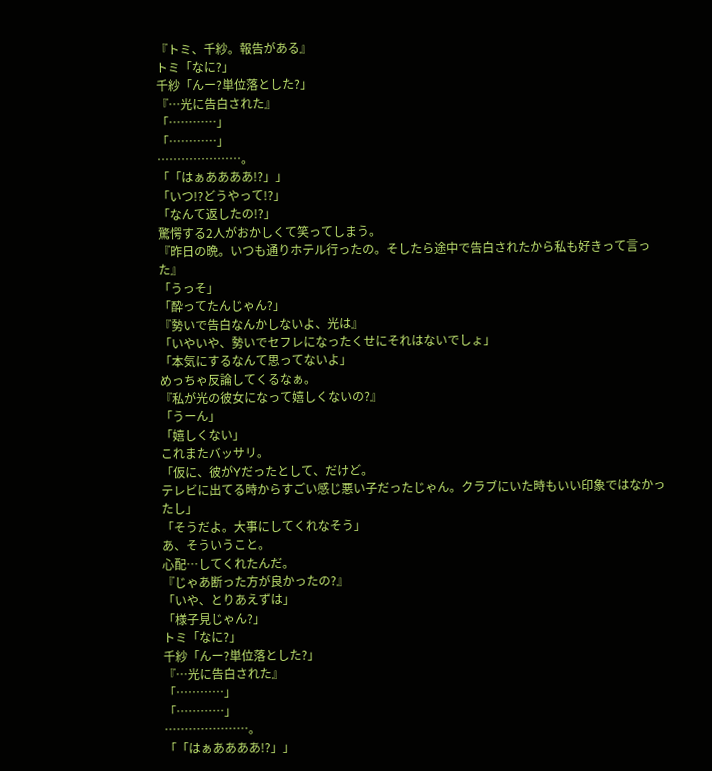『トミ、千紗。報告がある』
トミ「なに?」
千紗「んー?単位落とした?」
『…光に告白された』
「…………」
「…………」
…………………。
「「はぁああああ!?」」
「いつ!?どうやって!?」
「なんて返したの!?」
驚愕する2人がおかしくて笑ってしまう。
『昨日の晩。いつも通りホテル行ったの。そしたら途中で告白されたから私も好きって言った』
「うっそ」
「酔ってたんじゃん?」
『勢いで告白なんかしないよ、光は』
「いやいや、勢いでセフレになったくせにそれはないでしょ」
「本気にするなんて思ってないよ」
めっちゃ反論してくるなぁ。
『私が光の彼女になって嬉しくないの?』
「うーん」
「嬉しくない」
これまたバッサリ。
「仮に、彼がYだったとして、だけど。
テレビに出てる時からすごい感じ悪い子だったじゃん。クラブにいた時もいい印象ではなかったし」
「そうだよ。大事にしてくれなそう」
あ、そういうこと。
心配…してくれたんだ。
『じゃあ断った方が良かったの?』
「いや、とりあえずは」
「様子見じゃん?」
トミ「なに?」
千紗「んー?単位落とした?」
『…光に告白された』
「…………」
「…………」
…………………。
「「はぁああああ!?」」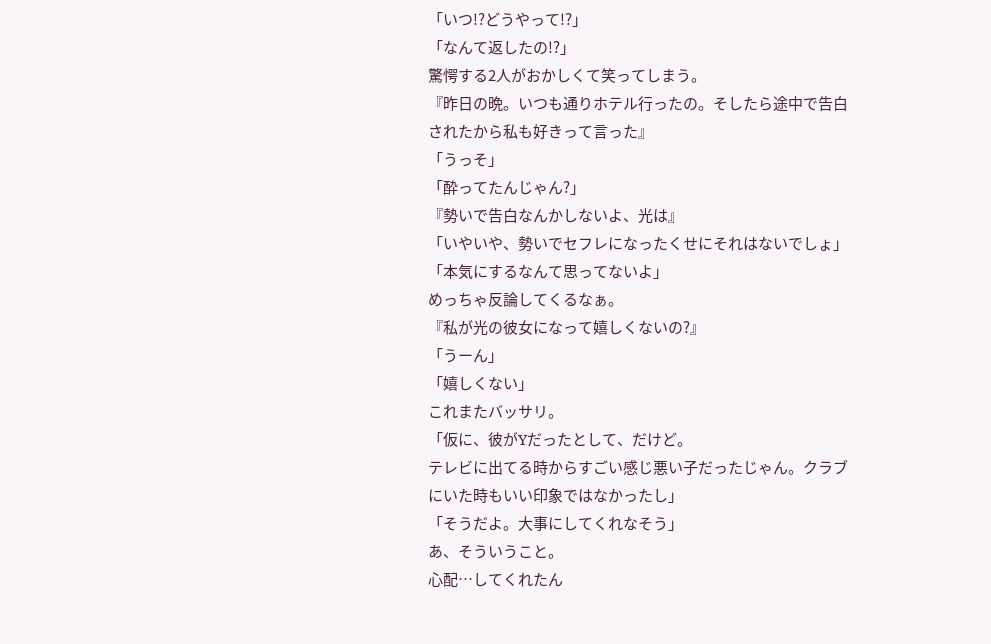「いつ!?どうやって!?」
「なんて返したの!?」
驚愕する2人がおかしくて笑ってしまう。
『昨日の晩。いつも通りホテル行ったの。そしたら途中で告白されたから私も好きって言った』
「うっそ」
「酔ってたんじゃん?」
『勢いで告白なんかしないよ、光は』
「いやいや、勢いでセフレになったくせにそれはないでしょ」
「本気にするなんて思ってないよ」
めっちゃ反論してくるなぁ。
『私が光の彼女になって嬉しくないの?』
「うーん」
「嬉しくない」
これまたバッサリ。
「仮に、彼がYだったとして、だけど。
テレビに出てる時からすごい感じ悪い子だったじゃん。クラブにいた時もいい印象ではなかったし」
「そうだよ。大事にしてくれなそう」
あ、そういうこと。
心配…してくれたん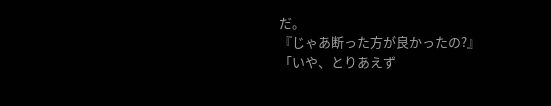だ。
『じゃあ断った方が良かったの?』
「いや、とりあえず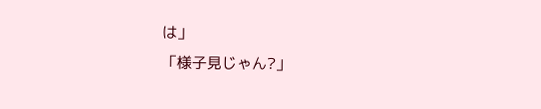は」
「様子見じゃん?」